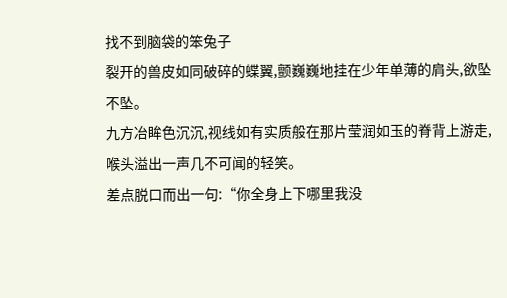找不到脑袋的笨兔子
裂开的兽皮如同破碎的蝶翼,颤巍巍地挂在少年单薄的肩头,欲坠不坠。
九方冶眸色沉沉,视线如有实质般在那片莹润如玉的脊背上游走,喉头溢出一声几不可闻的轻笑。
差点脱口而出一句:“你全身上下哪里我没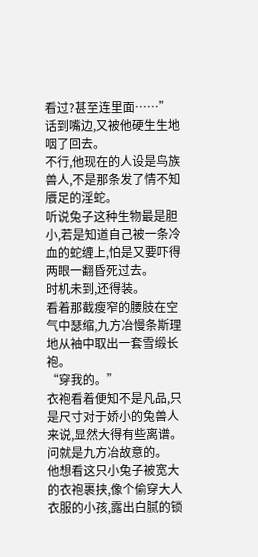看过?甚至连里面……”
话到嘴边,又被他硬生生地咽了回去。
不行,他现在的人设是鸟族兽人,不是那条发了情不知餍足的淫蛇。
听说兔子这种生物最是胆小,若是知道自己被一条冷血的蛇缠上,怕是又要吓得两眼一翻昏死过去。
时机未到,还得装。
看着那截瘦窄的腰肢在空气中瑟缩,九方冶慢条斯理地从袖中取出一套雪缎长袍。
“穿我的。”
衣袍看着便知不是凡品,只是尺寸对于娇小的兔兽人来说,显然大得有些离谱。
问就是九方冶故意的。
他想看这只小兔子被宽大的衣袍裹挟,像个偷穿大人衣服的小孩,露出白腻的锁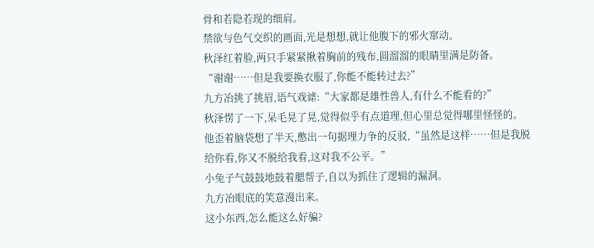骨和若隐若现的细肩。
禁欲与色气交织的画面,光是想想,就让他腹下的邪火窜动。
秋泽红着脸,两只手紧紧揪着胸前的残布,圆溜溜的眼睛里满是防备。
“谢谢……但是我要换衣服了,你能不能转过去?”
九方冶挑了挑眉,语气戏谑:“大家都是雄性兽人,有什么不能看的?”
秋泽愣了一下,呆毛晃了晃,觉得似乎有点道理,但心里总觉得哪里怪怪的。
他歪着脑袋想了半天,憋出一句据理力争的反驳,“虽然是这样……但是我脱给你看,你又不脱给我看,这对我不公平。”
小兔子气鼓鼓地鼓着腮帮子,自以为抓住了逻辑的漏洞。
九方冶眼底的笑意漫出来。
这小东西,怎么能这么好骗?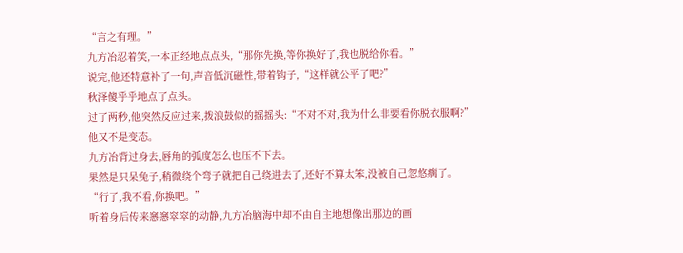“言之有理。”
九方冶忍着笑,一本正经地点点头,“那你先换,等你换好了,我也脱给你看。”
说完,他还特意补了一句,声音低沉磁性,带着钩子,“这样就公平了吧?”
秋泽傻乎乎地点了点头。
过了两秒,他突然反应过来,拨浪鼓似的摇摇头:“不对不对,我为什么非要看你脱衣服啊?”
他又不是变态。
九方冶背过身去,唇角的弧度怎么也压不下去。
果然是只呆兔子,稍微绕个弯子就把自己绕进去了,还好不算太笨,没被自己忽悠瘸了。
“行了,我不看,你换吧。”
听着身后传来窸窸窣窣的动静,九方冶脑海中却不由自主地想像出那边的画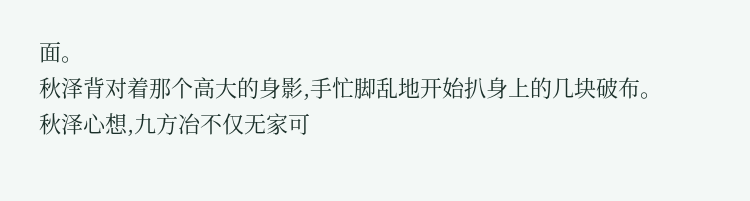面。
秋泽背对着那个高大的身影,手忙脚乱地开始扒身上的几块破布。
秋泽心想,九方冶不仅无家可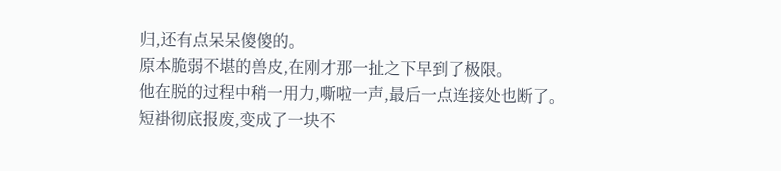归,还有点呆呆傻傻的。
原本脆弱不堪的兽皮,在刚才那一扯之下早到了极限。
他在脱的过程中稍一用力,嘶啦一声,最后一点连接处也断了。
短褂彻底报废,变成了一块不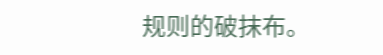规则的破抹布。